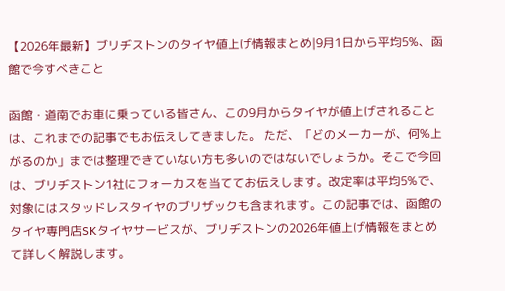【2026年最新】ブリヂストンのタイヤ値上げ情報まとめ|9月1日から平均5%、函館で今すべきこと

函館・道南でお車に乗っている皆さん、この9月からタイヤが値上げされることは、これまでの記事でもお伝えしてきました。 ただ、「どのメーカーが、何%上がるのか」までは整理できていない方も多いのではないでしょうか。そこで今回は、ブリヂストン1社にフォーカスを当ててお伝えします。改定率は平均5%で、対象にはスタッドレスタイヤのブリザックも含まれます。この記事では、函館のタイヤ専門店SKタイヤサービスが、ブリヂストンの2026年値上げ情報をまとめて詳しく解説します。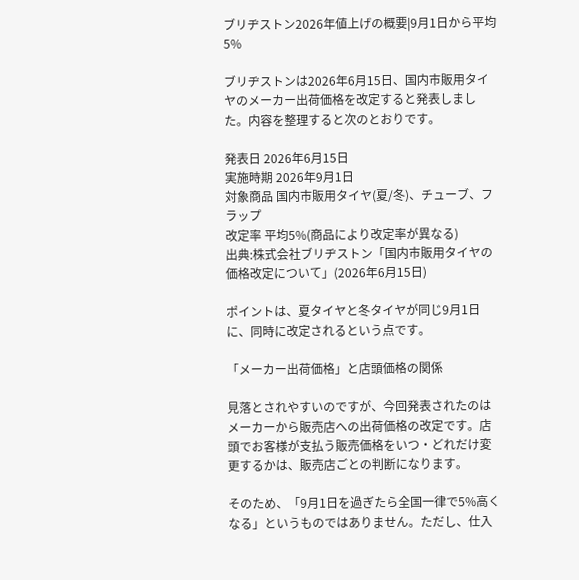ブリヂストン2026年値上げの概要|9月1日から平均5%

ブリヂストンは2026年6月15日、国内市販用タイヤのメーカー出荷価格を改定すると発表しました。内容を整理すると次のとおりです。

発表日 2026年6月15日
実施時期 2026年9月1日
対象商品 国内市販用タイヤ(夏/冬)、チューブ、フラップ
改定率 平均5%(商品により改定率が異なる)
出典:株式会社ブリヂストン「国内市販用タイヤの価格改定について」(2026年6月15日)

ポイントは、夏タイヤと冬タイヤが同じ9月1日に、同時に改定されるという点です。

「メーカー出荷価格」と店頭価格の関係

見落とされやすいのですが、今回発表されたのはメーカーから販売店への出荷価格の改定です。店頭でお客様が支払う販売価格をいつ・どれだけ変更するかは、販売店ごとの判断になります。

そのため、「9月1日を過ぎたら全国一律で5%高くなる」というものではありません。ただし、仕入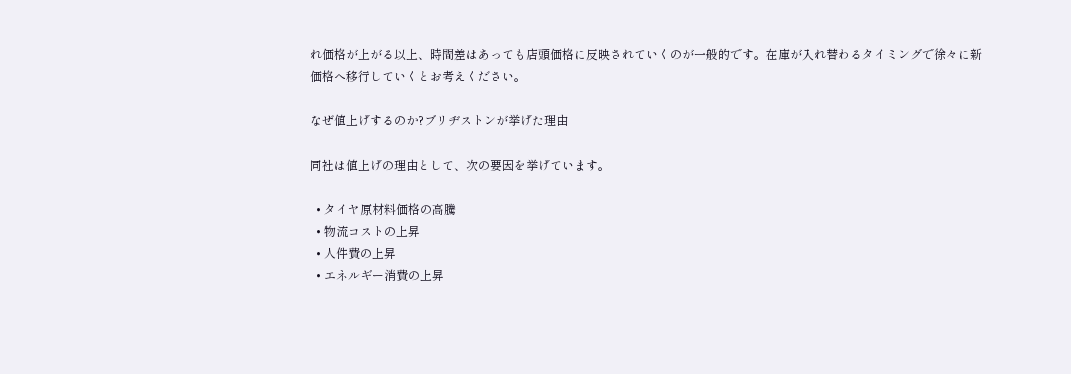れ価格が上がる以上、時間差はあっても店頭価格に反映されていくのが一般的です。在庫が入れ替わるタイミングで徐々に新価格へ移行していくとお考えください。

なぜ値上げするのか?ブリヂストンが挙げた理由

同社は値上げの理由として、次の要因を挙げています。

  • タイヤ原材料価格の高騰
  • 物流コストの上昇
  • 人件費の上昇
  • エネルギー消費の上昇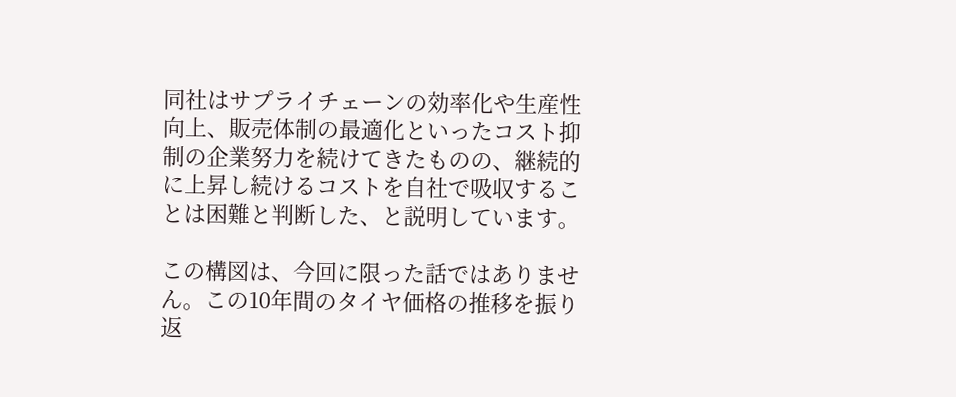同社はサプライチェーンの効率化や生産性向上、販売体制の最適化といったコスト抑制の企業努力を続けてきたものの、継続的に上昇し続けるコストを自社で吸収することは困難と判断した、と説明しています。

この構図は、今回に限った話ではありません。この10年間のタイヤ価格の推移を振り返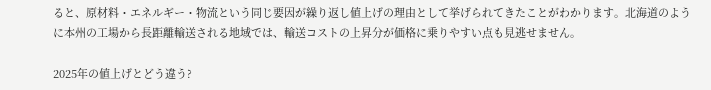ると、原材料・エネルギー・物流という同じ要因が繰り返し値上げの理由として挙げられてきたことがわかります。北海道のように本州の工場から長距離輸送される地域では、輸送コストの上昇分が価格に乗りやすい点も見逃せません。

2025年の値上げとどう違う?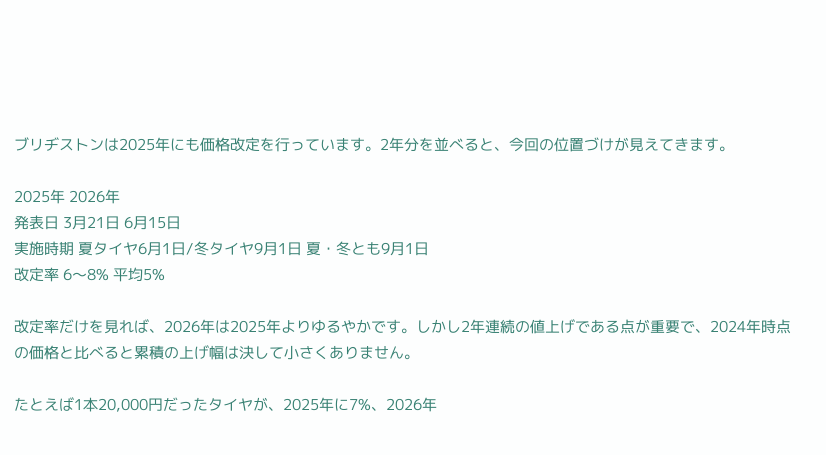ブリヂストンは2025年にも価格改定を行っています。2年分を並べると、今回の位置づけが見えてきます。

2025年 2026年
発表日 3月21日 6月15日
実施時期 夏タイヤ6月1日/冬タイヤ9月1日 夏・冬とも9月1日
改定率 6〜8% 平均5%

改定率だけを見れば、2026年は2025年よりゆるやかです。しかし2年連続の値上げである点が重要で、2024年時点の価格と比べると累積の上げ幅は決して小さくありません。

たとえば1本20,000円だったタイヤが、2025年に7%、2026年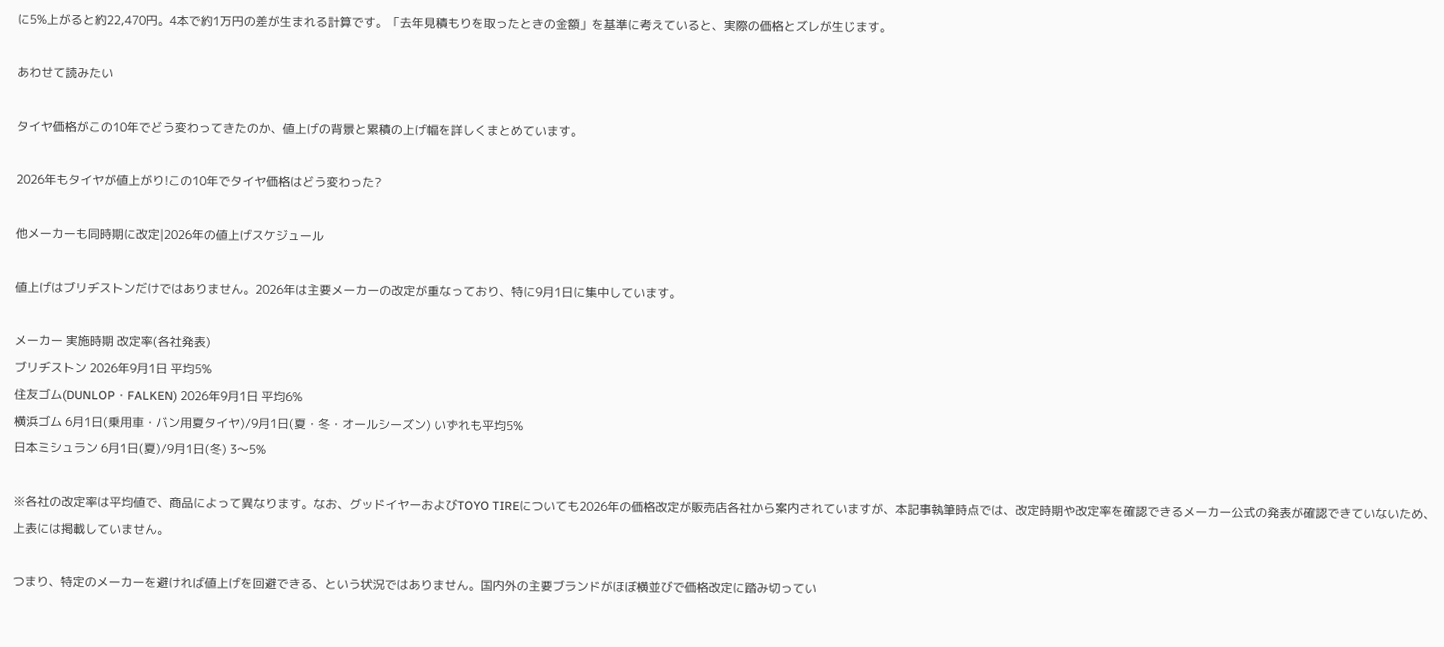に5%上がると約22,470円。4本で約1万円の差が生まれる計算です。「去年見積もりを取ったときの金額」を基準に考えていると、実際の価格とズレが生じます。

あわせて読みたい

タイヤ価格がこの10年でどう変わってきたのか、値上げの背景と累積の上げ幅を詳しくまとめています。

2026年もタイヤが値上がり!この10年でタイヤ価格はどう変わった?

他メーカーも同時期に改定|2026年の値上げスケジュール

値上げはブリヂストンだけではありません。2026年は主要メーカーの改定が重なっており、特に9月1日に集中しています。

メーカー 実施時期 改定率(各社発表)
ブリヂストン 2026年9月1日 平均5%
住友ゴム(DUNLOP・FALKEN) 2026年9月1日 平均6%
横浜ゴム 6月1日(乗用車・バン用夏タイヤ)/9月1日(夏・冬・オールシーズン) いずれも平均5%
日本ミシュラン 6月1日(夏)/9月1日(冬) 3〜5%

※各社の改定率は平均値で、商品によって異なります。なお、グッドイヤーおよびTOYO TIREについても2026年の価格改定が販売店各社から案内されていますが、本記事執筆時点では、改定時期や改定率を確認できるメーカー公式の発表が確認できていないため、上表には掲載していません。

つまり、特定のメーカーを避ければ値上げを回避できる、という状況ではありません。国内外の主要ブランドがほぼ横並びで価格改定に踏み切ってい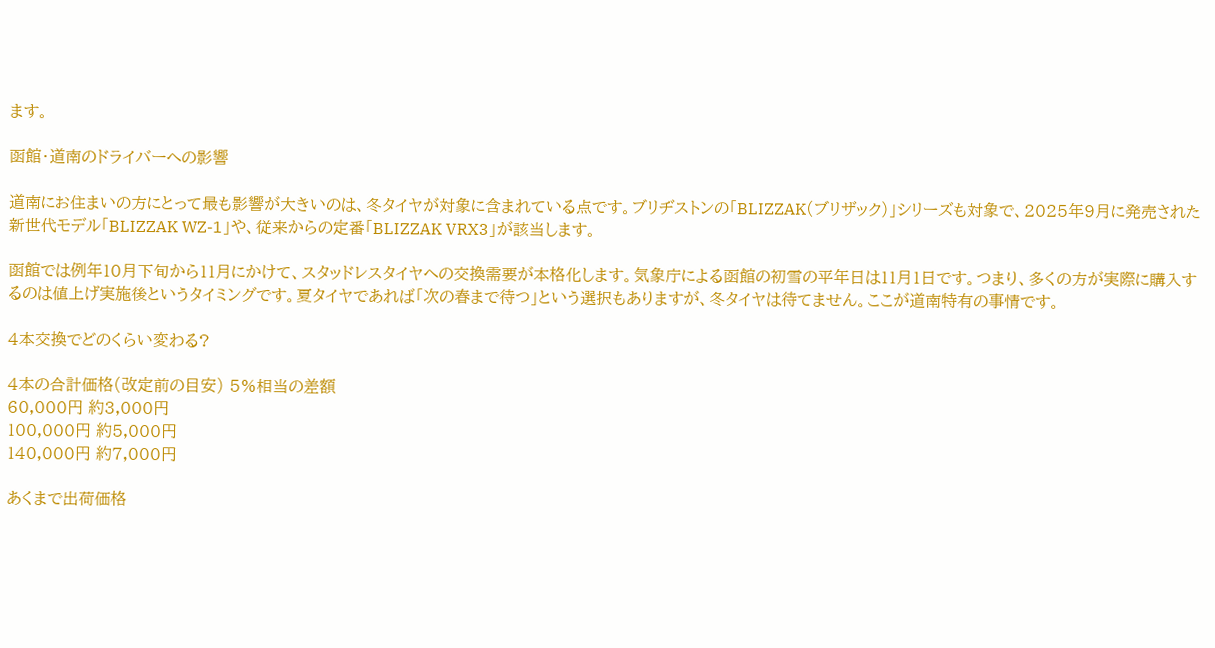ます。

函館・道南のドライバーへの影響

道南にお住まいの方にとって最も影響が大きいのは、冬タイヤが対象に含まれている点です。ブリヂストンの「BLIZZAK(ブリザック)」シリーズも対象で、2025年9月に発売された新世代モデル「BLIZZAK WZ-1」や、従来からの定番「BLIZZAK VRX3」が該当します。

函館では例年10月下旬から11月にかけて、スタッドレスタイヤへの交換需要が本格化します。気象庁による函館の初雪の平年日は11月1日です。つまり、多くの方が実際に購入するのは値上げ実施後というタイミングです。夏タイヤであれば「次の春まで待つ」という選択もありますが、冬タイヤは待てません。ここが道南特有の事情です。

4本交換でどのくらい変わる?

4本の合計価格(改定前の目安) 5%相当の差額
60,000円 約3,000円
100,000円 約5,000円
140,000円 約7,000円

あくまで出荷価格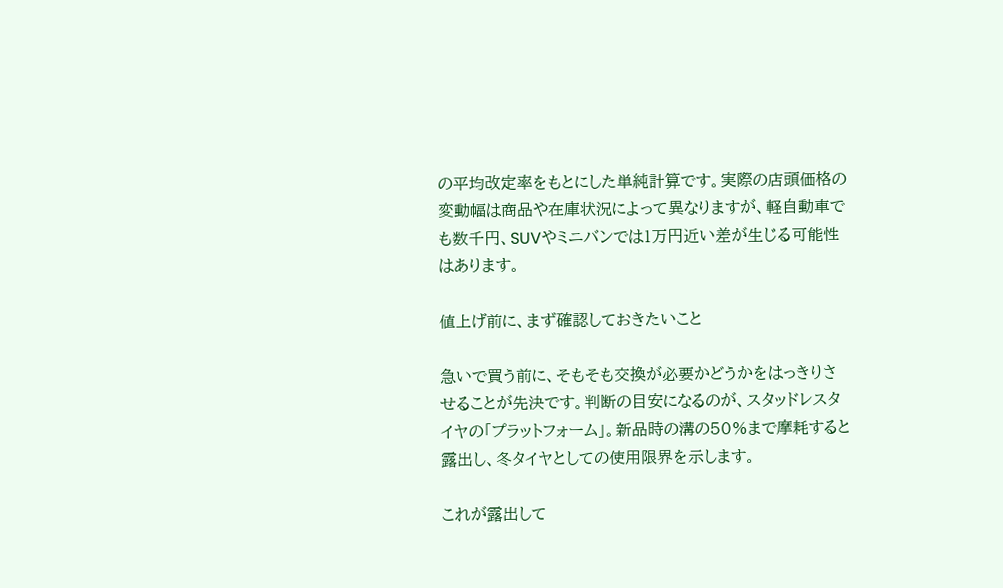の平均改定率をもとにした単純計算です。実際の店頭価格の変動幅は商品や在庫状況によって異なりますが、軽自動車でも数千円、SUVやミニバンでは1万円近い差が生じる可能性はあります。

値上げ前に、まず確認しておきたいこと

急いで買う前に、そもそも交換が必要かどうかをはっきりさせることが先決です。判断の目安になるのが、スタッドレスタイヤの「プラットフォーム」。新品時の溝の50%まで摩耗すると露出し、冬タイヤとしての使用限界を示します。

これが露出して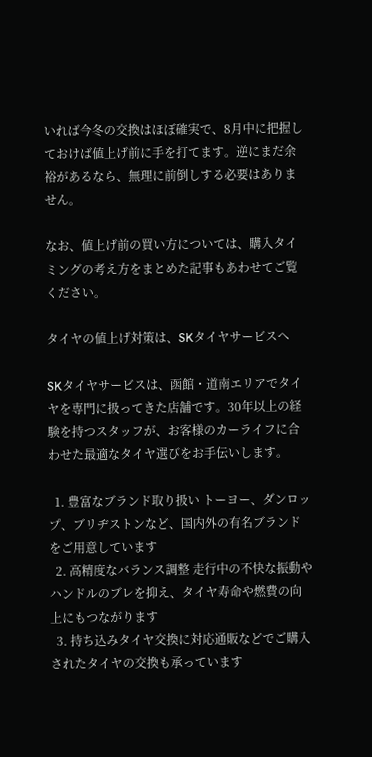いれば今冬の交換はほぼ確実で、8月中に把握しておけば値上げ前に手を打てます。逆にまだ余裕があるなら、無理に前倒しする必要はありません。

なお、値上げ前の買い方については、購入タイミングの考え方をまとめた記事もあわせてご覧ください。

タイヤの値上げ対策は、SKタイヤサービスへ

SKタイヤサービスは、函館・道南エリアでタイヤを専門に扱ってきた店舗です。30年以上の経験を持つスタッフが、お客様のカーライフに合わせた最適なタイヤ選びをお手伝いします。

  1. 豊富なブランド取り扱い トーヨー、ダンロップ、ブリヂストンなど、国内外の有名ブランドをご用意しています
  2. 高精度なバランス調整 走行中の不快な振動やハンドルのブレを抑え、タイヤ寿命や燃費の向上にもつながります
  3. 持ち込みタイヤ交換に対応通販などでご購入されたタイヤの交換も承っています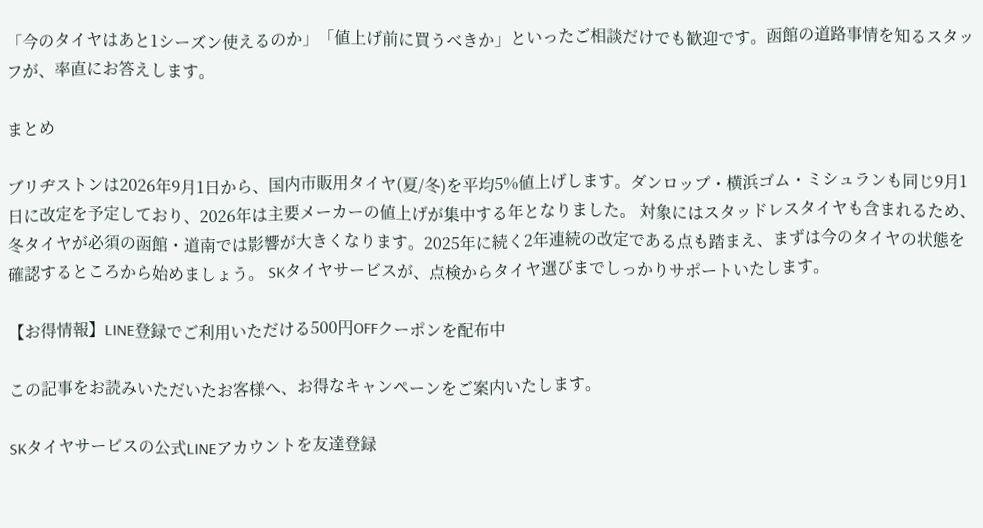「今のタイヤはあと1シーズン使えるのか」「値上げ前に買うべきか」といったご相談だけでも歓迎です。函館の道路事情を知るスタッフが、率直にお答えします。

まとめ

ブリヂストンは2026年9月1日から、国内市販用タイヤ(夏/冬)を平均5%値上げします。ダンロップ・横浜ゴム・ミシュランも同じ9月1日に改定を予定しており、2026年は主要メーカーの値上げが集中する年となりました。 対象にはスタッドレスタイヤも含まれるため、冬タイヤが必須の函館・道南では影響が大きくなります。2025年に続く2年連続の改定である点も踏まえ、まずは今のタイヤの状態を確認するところから始めましょう。 SKタイヤサービスが、点検からタイヤ選びまでしっかりサポートいたします。

【お得情報】LINE登録でご利用いただける500円OFFクーポンを配布中

この記事をお読みいただいたお客様へ、お得なキャンペーンをご案内いたします。

SKタイヤサービスの公式LINEアカウントを友達登録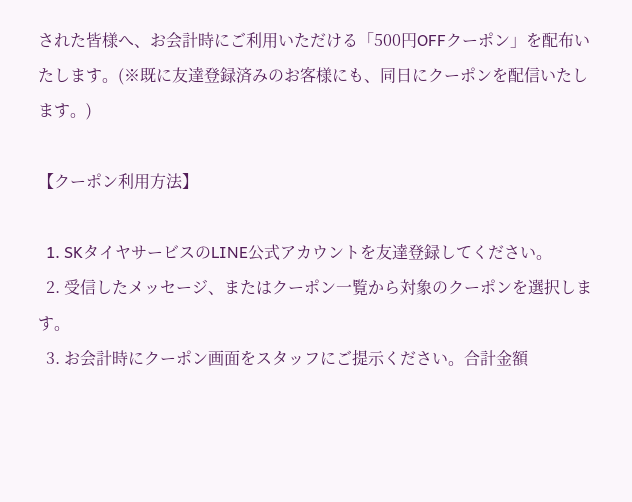された皆様へ、お会計時にご利用いただける「500円OFFクーポン」を配布いたします。(※既に友達登録済みのお客様にも、同日にクーポンを配信いたします。)

【クーポン利用方法】

  1. SKタイヤサービスのLINE公式アカウントを友達登録してください。
  2. 受信したメッセージ、またはクーポン一覧から対象のクーポンを選択します。
  3. お会計時にクーポン画面をスタッフにご提示ください。合計金額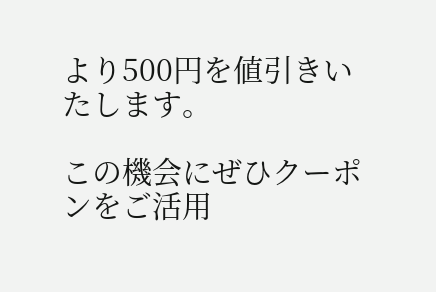より500円を値引きいたします。

この機会にぜひクーポンをご活用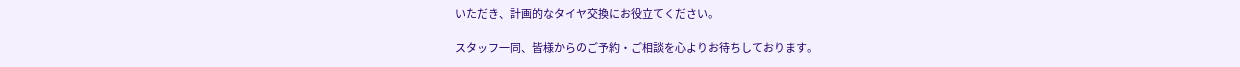いただき、計画的なタイヤ交換にお役立てください。

スタッフ一同、皆様からのご予約・ご相談を心よりお待ちしております。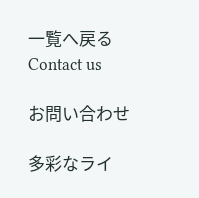一覧へ戻る
Contact us

お問い合わせ

多彩なライ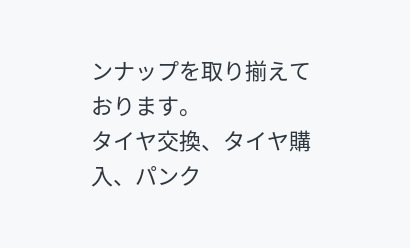ンナップを取り揃えております。
タイヤ交換、タイヤ購入、パンク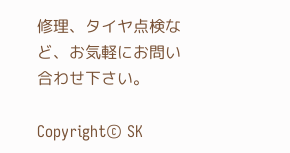修理、タイヤ点検など、お気軽にお問い合わせ下さい。

Copyright© SK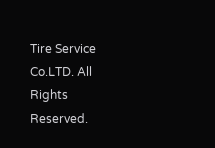Tire Service Co.LTD. All Rights Reserved.